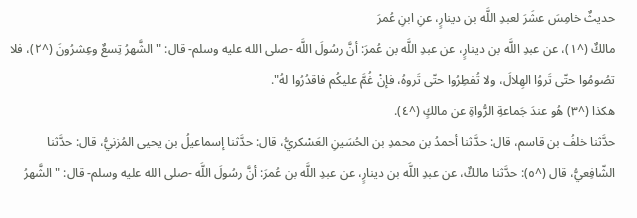حديثٌ خامِسَ عشَرَ لعبدِ اللَّه بن دينارٍ، عنِ ابنِ عُمرَ
مالكٌ (^١)، عن عبدِ اللَّه بن دينارٍ، عن عبدِ اللَّه بن عُمرَ: أنَّ رسُولَ اللَّه -صلى الله عليه وسلم- قال: "الشَّهرُ تِسعٌ وعِشرُونَ (^٢)، فلا تصُومُوا حتّى تَروُا الهِلالَ، ولا تُفطِرُوا حتّى تَروهُ، فإنْ غُمَّ عليكُم فاقدُرُوا لهُ".
هكذا (^٣) هُو عندَ جَماعةِ الرُّواةِ عن مالكٍ (^٤).
حدَّثنا خلفُ بن قاسم، قال: حدَّثنا أحمدُ بن محمدِ بن الحُسَينِ العَسْكريُّ، قال: حدَّثنا إسماعيلُ بن يحيى المُزنيُّ، قال: حدَّثنا الشّافِعيُّ، قال (^٥): حدَّثنا مالكٌ، عن عبدِ اللَّه بن دينارٍ، عن عبدِ اللَّه بن عُمرَ: أنَّ رسُولَ اللَّه -صلى الله عليه وسلم- قال: "الشَّهرُ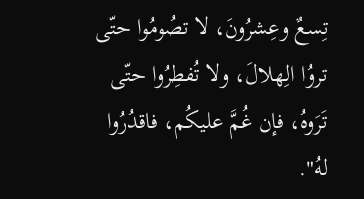تِسعٌ وعِشرُونَ، لا تصُومُوا حتّى تروُا الِهلالَ، ولا تُفطِرُوا حتّى تَرَوهُ، فإن غُمَّ عليكُم، فاقدُرُوا لهُ".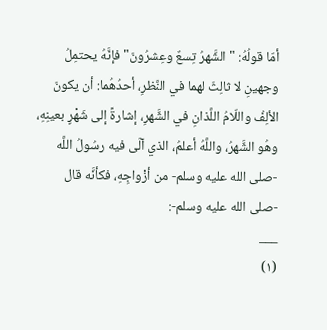أمّا قولُهُ: "الشَّهرُ تِسعٌ وعِشرُونَ" فإنَّهُ يحتمِلُ وجهينِ لا ثالِثَ لهما في النَّظرِ، أحدُهُما: أن يكونَ الألِفُ واللّامُ اللَّذانِ في الشَّهرِ، إشارةً إلى شَهْرٍ بعينِهِ، وهُو الشَّهرُ، واللَّهُ أعلمُ، الذي آلَى فيه رسُولُ اللَّه -صلى الله عليه وسلم- من أزْواجِهِ، فكأنَّه قال -صلى الله عليه وسلم-:
___
(١)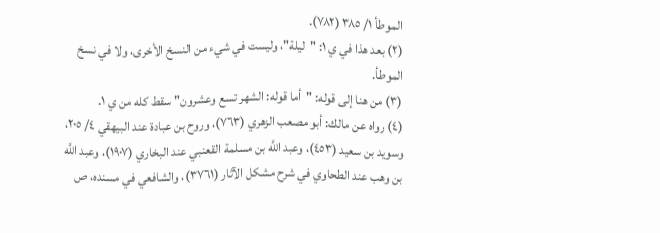الموطأ ١/ ٣٨٥ (٧٨٢).
(٢) بعد هذا في ي ١: "ليلة"، وليست في شيء من النسخ الأخرى، ولا في نسخ الموطأ.
(٣) من هنا إلى قوله: "أما قوله: الشهر تسع وعشرون" سقط كله من ي ١.
(٤) رواه عن مالك: أبو مصعب الزهري (٧٦٣)، وروح بن عبادة عند البيهقي ٤/ ٢٠٥، وسويد بن سعيد (٤٥٣)، وعبد اللَّه بن مسلمة القعنبي عند البخاري (١٩٠٧)، وعبد اللَّه بن وهب عند الطحاوي في شرح مشكل الآثار (٣٧٦١)، والشافعي في مسنده، ص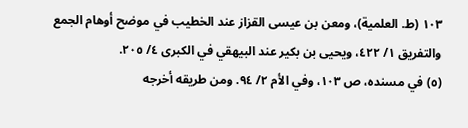١٠٣ (ط. العلمية)، ومعن بن عيسى القزاز عند الخطيب في موضح أوهام الجمع والتفريق ١/ ٤٢٢، ويحيى بن بكير عند البيهقي في الكبرى ٤/ ٢٠٥.
(٥) في مسنده، ص ١٠٣، وفي الأم ٢/ ٩٤. ومن طريقه أخرجه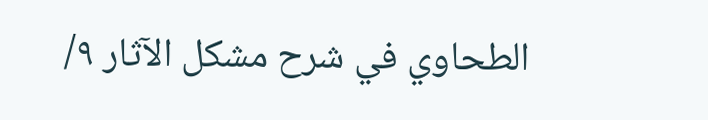الطحاوي في شرح مشكل الآثار ٩/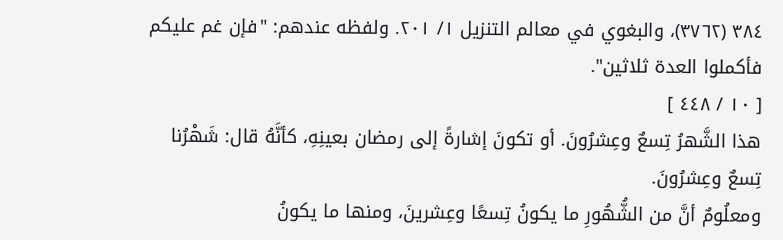٣٨٤ (٣٧٦٢)، والبغوي في معالم التنزيل ١/ ٢٠١. ولفظه عندهم: "فإن غم عليكم فأكملوا العدة ثلاثين".
[ ١٠ / ٤٤٨ ]
هذا الشَّهرُ تِسعٌ وعِشرُونَ. أو تكونَ إشارةً إلى رمضان بعينِهِ، كأنَّهُ قال: شَهْرُنا تِسعٌ وعِشرُونَ.
ومعلُومٌ أنَّ من الشُّهُورِ ما يكونُ تِسعًا وعِشرينَ، ومنها ما يكونُ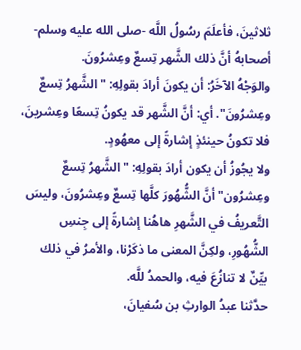ثلاثينَ، فأعلَمَ رسُولُ اللَّه -صلى الله عليه وسلم- أصحابهُ أنَّ ذلك الشَّهر تِسعٌ وعِشرُونَ.
والوَجْهُ الآخَرُ: أن يكونَ أرادَ بقولِهِ: "الشَّهرُ تِسعٌ وعِشرُونَ". أي: أنَّ الشَّهر قد يكونُ تِسعًا وعِشرينَ، فلا تكونُ حينئذٍ إشارةً إلى معهُودٍ.
ولا يجُوزُ أن يكون أرادَ بقولِهِ: "الشَّهرُ تِسعٌ وعِشرُون" أنَّ الشُّهُورَ كلَّها تِسعٌ وعِشرُونَ، وليسَ التَّعريفُ في الشَّهرِ هاهُنا إشارةً إلى جِنسِ الشُّهُورِ، ولكِنَّ المعنى ما ذكَرْنا، والأمرُ في ذلك بيِّنٌ لا تنازُعَ فيه، والحمدُ للَّه.
حدَّثنا عبدُ الوارثِ بن سُفيانَ،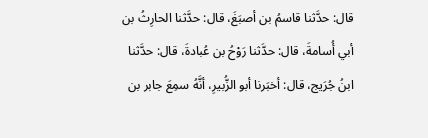قال: حدَّثنا قاسمُ بن أصبَغَ، قال: حدَّثنا الحارِثُ بن أبي أُسامةَ، قال: حدَّثنا رَوْحُ بن عُبادةَ، قال: حدَّثنا ابنُ جُرَيج، قال: أخبَرنا أبو الزُّبيرِ، أنَّهُ سمِعَ جابر بن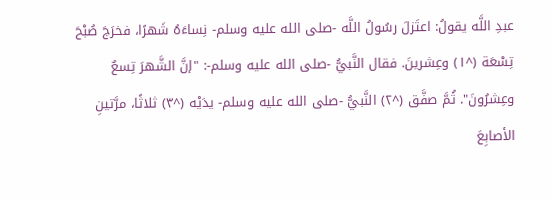عبدِ اللَّه يقولُ: اعتَزلَ رسُولُ اللَّه -صلى الله عليه وسلم- نِساءَهُ شَهرًا، فخرَجَ صُبْحَ تِسْعَة (^١) وعِشرينَ. فقال النَّبيُّ -صلى الله عليه وسلم-: "إنَّ الشَّهرَ تِسعٌ وعِشرُونَ". ثُمَّ صفَّق (^٢) النَّبيُّ -صلى الله عليه وسلم- يدَيْه (^٣) ثلاثًا، مرَّتينِ الأصابِعَ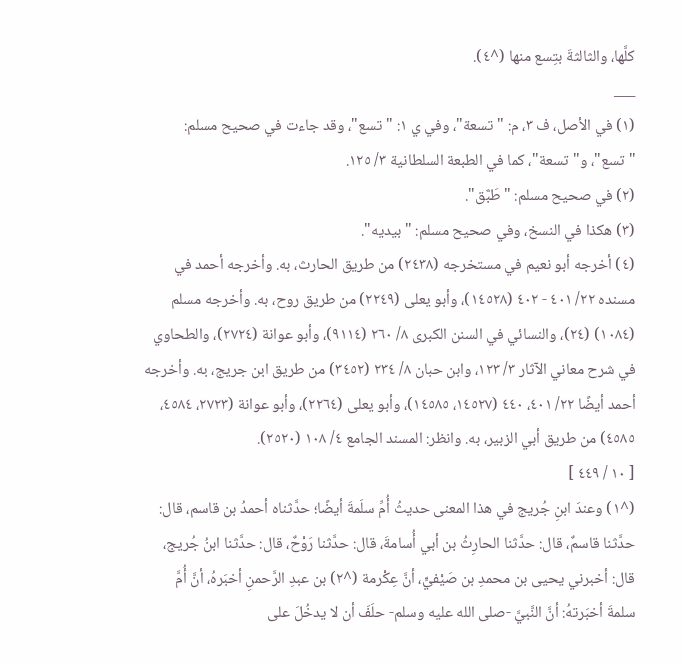كلَّها، والثالثةَ بتِسع منها (^٤).
___
(١) في الأصل، ف ٣، م: "تسعة"، وفي ي ١: "تسع"، وقد جاءت في صحيح مسلم: "تسع"، و"تسعة"، كما في الطبعة السلطانية ٣/ ١٢٥.
(٢) في صحيح مسلم: "طَبَّق".
(٣) هكذا في النسخ، وفي صحيح مسلم: "بيديه".
(٤) أخرجه أبو نعيم في مستخرجه (٢٤٣٨) من طريق الحارث، به. وأخرجه أحمد في مسنده ٢٢/ ٤٠١ - ٤٠٢ (١٤٥٢٨)، وأبو يعلى (٢٢٤٩) من طريق روح، به. وأخرجه مسلم (١٠٨٤) (٢٤)، والنسائي في السنن الكبرى ٨/ ٢٦٠ (٩١١٤)، وأبو عوانة (٢٧٢٤)، والطحاوي في شرح معاني الآثار ٣/ ١٢٣، وابن حبان ٨/ ٢٣٤ (٣٤٥٢) من طريق ابن جريج، به. وأخرجه أحمد أيضًا ٢٢/ ٤٠١، ٤٤٠ (١٤٥٢٧، ١٤٥٨٥)، وأبو يعلى (٢٢٦٤)، وأبو عوانة (٢٧٢٣، ٤٥٨٤، ٤٥٨٥) من طريق أبي الزبير، به. وانظر: المسند الجامع ٤/ ١٠٨ (٢٥٢٠).
[ ١٠ / ٤٤٩ ]
(^١) وعندَ ابنِ جُريج في هذا المعنى حديثُ أُمِّ سلَمةَ أيضًا؛ حدَّثناه أحمدُ بن قاسم، قال: حدَّثنا قاسمٌ، قال: حدَّثنا الحارِثُ بن أبي أُسامةَ، قال: حدَّثنا رَوْحٌ، قال: حدَّثنا ابنُ جُريج، قال: أخبرني يحيى بن محمدِ بن صَيْفيٍّ، أنَّ عِكْرمة (^٢) بن عبدِ الرَّحمنِ أخبَرهُ، أنَّ أُمَّ سلمةَ أخبَرتهُ: أنَّ النَّبيَّ -صلى الله عليه وسلم- حلَفَ أن لا يدخُلَ على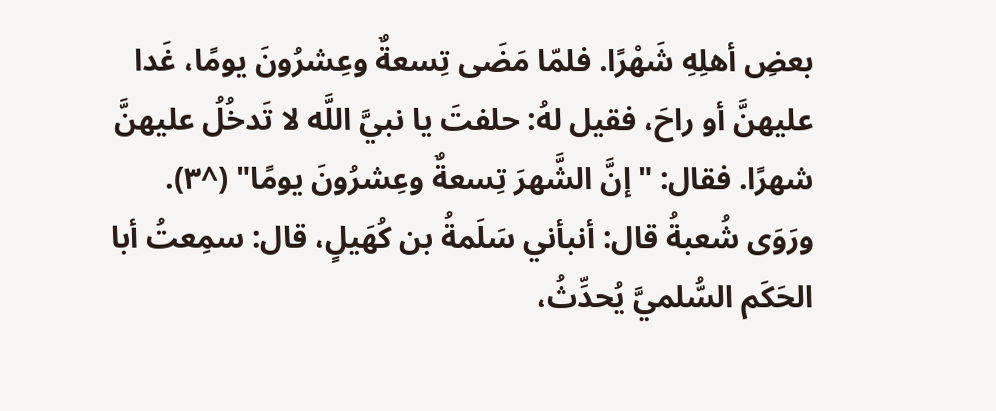بعضِ أهلِهِ شَهْرًا. فلمّا مَضَى تِسعةٌ وعِشرُونَ يومًا، غَدا عليهنَّ أو راحَ، فقيل لهُ: حلفتَ يا نبيَّ اللَّه لا تَدخُلُ عليهنَّ شهرًا. فقال: "إنَّ الشَّهرَ تِسعةٌ وعِشرُونَ يومًا" (^٣).
ورَوَى شُعبةُ قال: أنبأني سَلَمةُ بن كُهَيلٍ، قال: سمِعتُ أبا الحَكَم السُّلميَّ يُحدِّثُ،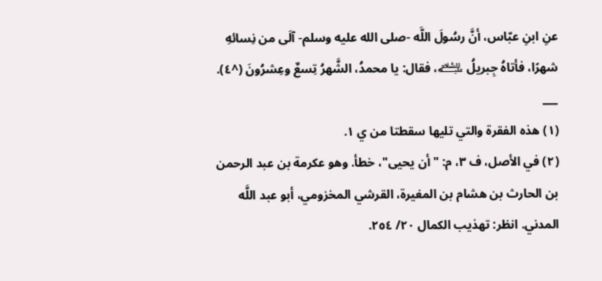عنِ ابنِ عبّاس، أنَّ رسُولَ اللَّه -صلى الله عليه وسلم- آلَى من نِسائهِ شهرًا، فأتاهُ جِبريلُ ﵇، فقال: يا محمدُ، الشَّهرُ تِسعٌ وعِشرُونَ (^٤).
___
(١) هذه الفقرة والتي تليها سقطتا من ي ١.
(٢) في الأصل، ف ٣، م: "أن يحيى"، خطأ. وهو عكرمة بن عبد الرحمن بن الحارث بن هشام بن المغيرة، القرشي المخزومي، أبو عبد اللَّه المدني. انظر: تهذيب الكمال ٢٠/ ٢٥٤.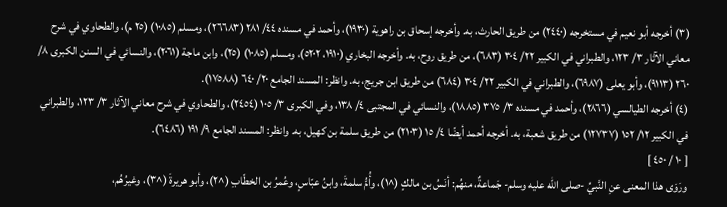(٣) أخرجه أبو نعيم في مستخرجه (٢٤٤٠) من طريق الحارث، به. وأخرجه إسحاق بن راهوية (١٩٣٠)، وأحمد في مسنده ٤٤/ ٢٨١ (٢٦٦٨٣)، ومسلم (١٠٨٥) (٢٥ م)، والطحاوي في شرح معاني الآثار ٣/ ١٢٣، والطبراني في الكبير ٢٢/ ٣٠٤ (٦٨٣)، من طريق روح، به. وأخرجه البخاري (١٩١٠، ٥٢٠٢)، ومسلم (١٠٨٥) (٢٥)، وابن ماجة (٢٠٦١)، والنسائي في السنن الكبرى ٨/ ٢٦٠ (٩١١٣)، وأبو يعلى (٦٩٨٧)، والطبراني في الكبير ٢٢/ ٣٠٤ (٦٨٤) من طريق ابن جريج، به. وانظر: المسند الجامع ٢٠/ ٦٤٠ (١٧٥٨٨).
(٤) أخرجه الطيالسي (٢٨٦٦)، وأحمد في مسنده ٣/ ٣٧٥ (١٨٨٥)، والنسائي في المجتبى ٤/ ١٣٨، وفي الكبرى ٣/ ١٠٥ (٢٤٥٤)، والطحاوي في شرح معاني الآثار ٣/ ١٢٣، والطبراني في الكبير ١٢/ ١٥٢ (١٢٧٣٧) من طريق شعبة، به. أخرجه أحمد أيضًا ٤/ ١٥ (٢١٠٣) من طريق سلمة بن كهيل، به. وانظر: المسند الجامع ٩/ ١٩١ (٦٤٨٦).
[ ١٠ / ٤٥٠ ]
ورَوَى هذا المعنى عنِ النَّبيِّ -صلى الله عليه وسلم- جَماعةٌ، منهُم: أنَسُ بن مالكٍ (^١)، وأُمُّ سلمةَ، وابنُ عبّاسٍ، وعُمرُ بن الخطّابِ (^٢)، وأبو هريرةَ (^٣)، وغيرُهُم،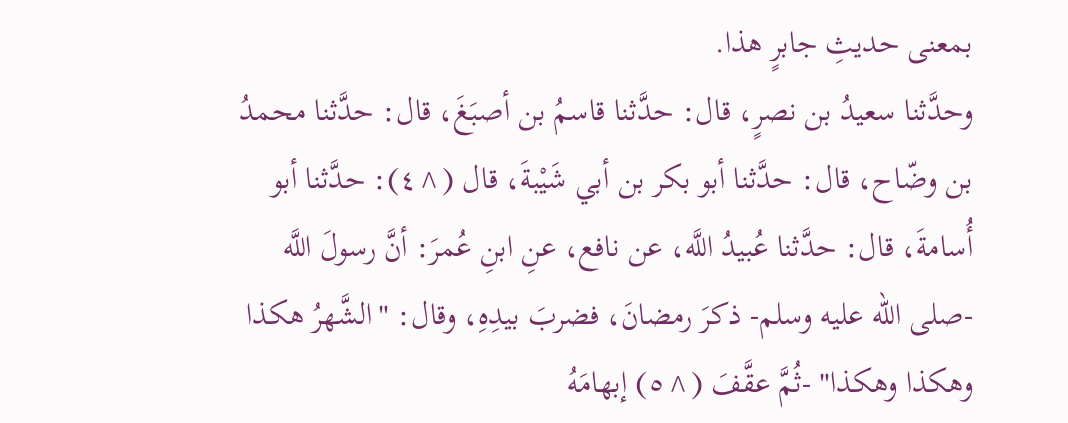بمعنى حديثِ جابرٍ هذا.
وحدَّثنا سعيدُ بن نصرٍ، قال: حدَّثنا قاسمُ بن أصبَغَ، قال: حدَّثنا محمدُ بن وضّاح، قال: حدَّثنا أبو بكر بن أبي شَيْبةَ، قال (^٤): حدَّثنا أبو أُسامةَ، قال: حدَّثنا عُبيدُ اللَّه، عن نافع، عنِ ابنِ عُمرَ: أنَّ رسولَ اللَّه -صلى الله عليه وسلم- ذكرَ رمضانَ، فضربَ بيدِهِ، وقال: "الشَّهرُ هكذا وهكذا وهكذا" -ثُمَّ عقَّفَ (^٥) إبهامَهُ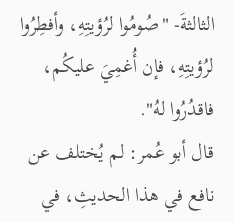الثالثةَ- "صُومُوا لرُؤيتِهِ، وأفطِرُوا لرُؤيتِهِ، فإن أُغمِيَ عليكُم، فاقدُرُوا لهُ".
قال أبو عُمر: لم يُختلف عن نافع في هذا الحديثِ، في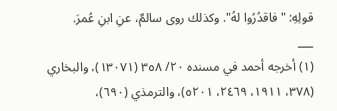قولِهِ: "فاقدُرُوا لهُ". وكذلك روى سالمٌ، عنِ ابنِ عُمرَ.
___
(١) أخرجه أحمد في مسنده ٢٠/ ٣٥٨ (١٣٠٧١)، والبخاري (٣٧٨، ١٩١١، ٢٤٦٩، ٥٢٠١)، والترمذي (٦٩٠)،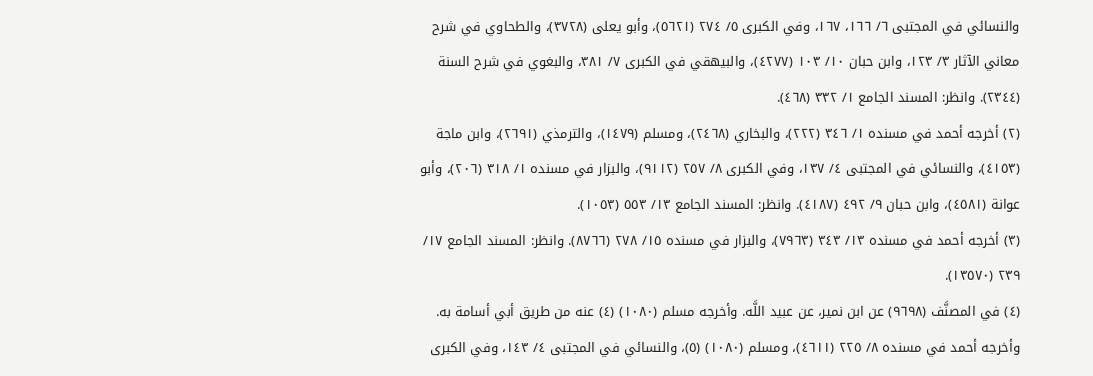والنسائي في المجتبى ٦/ ١٦٦، ١٦٧، وفي الكبرى ٥/ ٢٧٤ (٥٦٢١)، وأبو يعلى (٣٧٢٨)، والطحاوي في شرح معاني الآثار ٣/ ١٢٣، وابن حبان ١٠/ ١٠٣ (٤٢٧٧)، والبيهقي في الكبرى ٧/ ٣٨١، والبغوي في شرح السنة (٢٣٤٤). وانظر: المسند الجامع ١/ ٣٣٢ (٤٦٨).
(٢) أخرجه أحمد في مسنده ١/ ٣٤٦ (٢٢٢)، والبخاري (٢٤٦٨)، ومسلم (١٤٧٩)، والترمذي (٢٦٩١)، وابن ماجة (٤١٥٣)، والنسائي في المجتبى ٤/ ١٣٧، وفي الكبرى ٨/ ٢٥٧ (٩١١٢)، والبزار في مسنده ١/ ٣١٨ (٢٠٦)، وأبو عوانة (٤٥٨١)، وابن حبان ٩/ ٤٩٢ (٤١٨٧). وانظر: المسند الجامع ١٣/ ٥٥٣ (١٠٥٣).
(٣) أخرجه أحمد في مسنده ١٣/ ٣٤٣ (٧٩٦٣)، والبزار في مسنده ١٥/ ٢٧٨ (٨٧٦٦). وانظر: المسند الجامع ١٧/ ٢٣٩ (١٣٥٧٠).
(٤) في المصنَّف (٩٦٩٨) عن ابن نمير، عن عبيد اللَّه. وأخرجه مسلم (١٠٨٠) (٤) عنه من طريق أبي أسامة به. وأخرجه أحمد في مسنده ٨/ ٢٢٥ (٤٦١١)، ومسلم (١٠٨٠) (٥)، والنسائي في المجتبى ٤/ ١٤٣، وفي الكبرى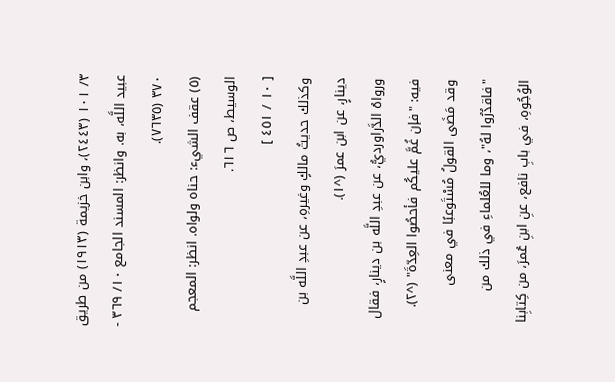٣/ ١٠١ (٢٤٤٣)، وابن خزيمة (١٩١٣) من طريق عبيد اللَّه، به. وانظر: المسند الجامع ١٠/ ٣٦٩ - ٣٧٠ (٧٦٣٥).
(٥) عقف الشيء: حناه ولواه. انظر: المعجم الوسيط، ص ٦١٦.
[ ١٠ / ٤٥١ ]
وكذلك حديثُ مالكٍ وغيرهِ، عن عبدِ اللَّه بن دينارٍ، عن ابن عمرَ (^١).
ورواهُ الدَّراورديُّ، عن عبدِ اللَّه بن دينارٍ، فقال فيه: "فإن غُمَّ عليكُم فأحصُوا العِدّةَ" (^٢).
وقد مَضَى القولُ مُسْتَوعبًا في معنى "فاقدُرُوا لهُ"، وما للعُلماءِ في ذلك من الوُجُوهِ، في بابِ نافع، عنِ ابنِ عُمرَ، من كِتابِنا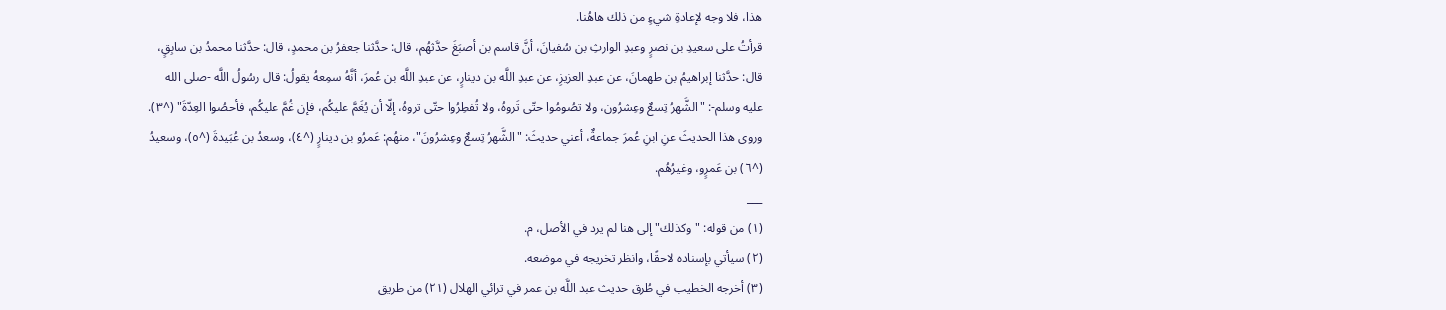هذا، فلا وجه لإعادةِ شيءٍ من ذلك هاهُنا.
قرأتُ على سعيدِ بن نصرٍ وعبدِ الوارثِ بن سُفيانَ، أنَّ قاسم بن أصبَغَ حدَّثهُم، قال: حدَّثنا جعفرُ بن محمدٍ، قال: حدَّثنا محمدُ بن سابِقٍ، قال: حدَّثنا إبراهيمُ بن طهمانَ، عن عبدِ العزيزِ، عن عبدِ اللَّه بن دينارٍ، عن عبدِ اللَّه بن عُمرَ، أنَّهُ سمِعهُ يقولُ: قال رسُولُ اللَّه -صلى الله عليه وسلم-: "الشَّهرُ تِسعٌ وعِشرُون، ولا تصُومُوا حتّى تَروهُ، ولا تُفطِرُوا حتّى تروهُ، إلّا أن يُغَمَّ عليكُم، فإن غُمَّ عليكُم، فأحصُوا العِدّةَ" (^٣).
وروى هذا الحديثَ عنِ ابنِ عُمرَ جماعةٌ، أعني حديثَ: "الشَّهرُ تِسعٌ وعِشرُونَ"، منهُم: عَمرُو بن دينارٍ (^٤)، وسعدُ بن عُبَيدةَ (^٥)، وسعيدُ (^٦) بن عَمرٍو، وغيرُهُم.
___
(١) من قوله: "وكذلك" إلى هنا لم يرد في الأصل، م.
(٢) سيأتي بإسناده لاحقًا، وانظر تخريجه في موضعه.
(٣) أخرجه الخطيب في طُرق حديث عبد اللَّه بن عمر في ترائي الهلال (٢١) من طريق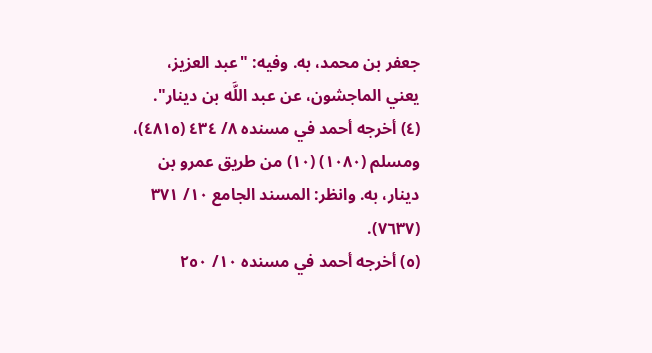جعفر بن محمد، به. وفيه: "عبد العزيز، يعني الماجشون، عن عبد اللَّه بن دينار".
(٤) أخرجه أحمد في مسنده ٨/ ٤٣٤ (٤٨١٥)، ومسلم (١٠٨٠) (١٠) من طريق عمرو بن دينار، به. وانظر: المسند الجامع ١٠/ ٣٧١ (٧٦٣٧).
(٥) أخرجه أحمد في مسنده ١٠/ ٢٥٠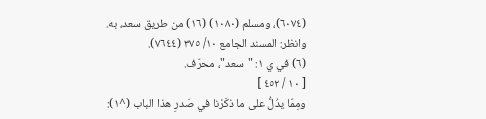(٦٠٧٤)، ومسلم (١٠٨٠) (١٦) من طريق سعد، به. وانظر: المسند الجامع ١٠/ ٣٧٥ (٧٦٤٤).
(٦) في ي ١: "سعد"، محرّف.
[ ١٠ / ٤٥٢ ]
ومِمّا يدُلُّ على ما ذكَرْنا في صَدرِ هذا الباب (^١):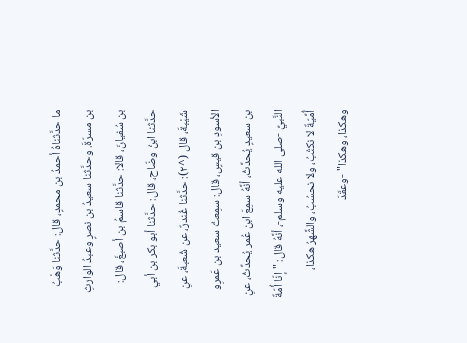ما حدَّثناهُ أحمدُ بن محمدٍ، قال: حدَّثنا وَهْبُ بن مسرّةَ. وحدَّثنا سعيدُ بن نصرٍ وعبدُ الوارثِ بن سُفيانَ، قالا: حدَّثنا قاسمُ بن أصبغَ، قال: حدَّثنا ابنُ وضّاح، قال: حدَّثنا أبو بكر بن أبي شَيْبةَ، قال (^٢): حدَّثنا غُندرٌ، عن شُعبةَ، عنِ الأسودِ بن قيسٍ، قال: سمِعتُ سعيد بن عَمرِو بن سعيدٍ يُحدِّثُ، أنَّهُ سمِعَ ابن عُمر يُحدِّثُ، عنِ النَّبيِّ -صلى الله عليه وسلم-، أنَّهُ قال: "إنّا أُمّةٌ أُمِّيّةٌ لا نكتُبُ، ولا نحسُبُ، والشَّهرُ هكذا، وهكذا، وهكذا" -وعقَدَ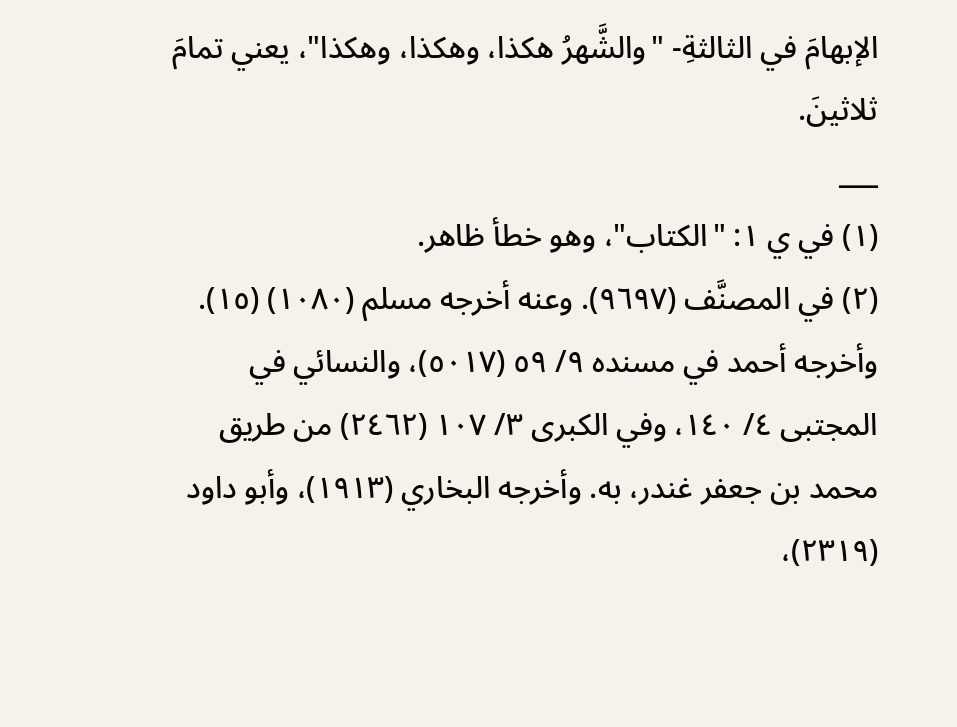الإبهامَ في الثالثةِ- "والشَّهرُ هكذا، وهكذا، وهكذا"، يعني تمامَ ثلاثينَ.
___
(١) في ي ١: "الكتاب"، وهو خطأ ظاهر.
(٢) في المصنَّف (٩٦٩٧). وعنه أخرجه مسلم (١٠٨٠) (١٥). وأخرجه أحمد في مسنده ٩/ ٥٩ (٥٠١٧)، والنسائي في المجتبى ٤/ ١٤٠، وفي الكبرى ٣/ ١٠٧ (٢٤٦٢) من طريق محمد بن جعفر غندر، به. وأخرجه البخاري (١٩١٣)، وأبو داود (٢٣١٩)،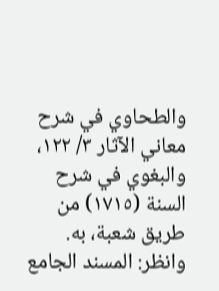والطحاوي في شرح معاني الآثار ٣/ ١٢٢، والبغوي في شرح السنة (١٧١٥) من طريق شعبة، به. وانظر: المسند الجامع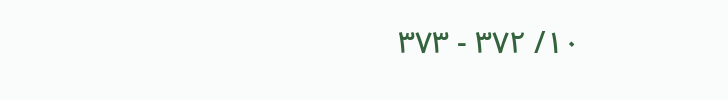١٠/ ٣٧٢ - ٣٧٣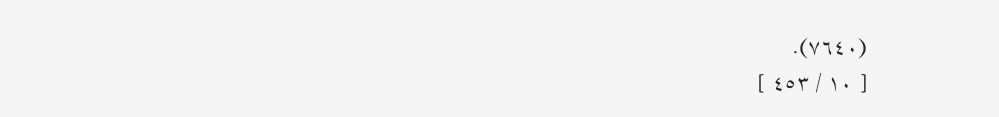(٧٦٤٠).
[ ١٠ / ٤٥٣ ]